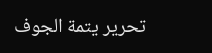تحرير يتمة الجوف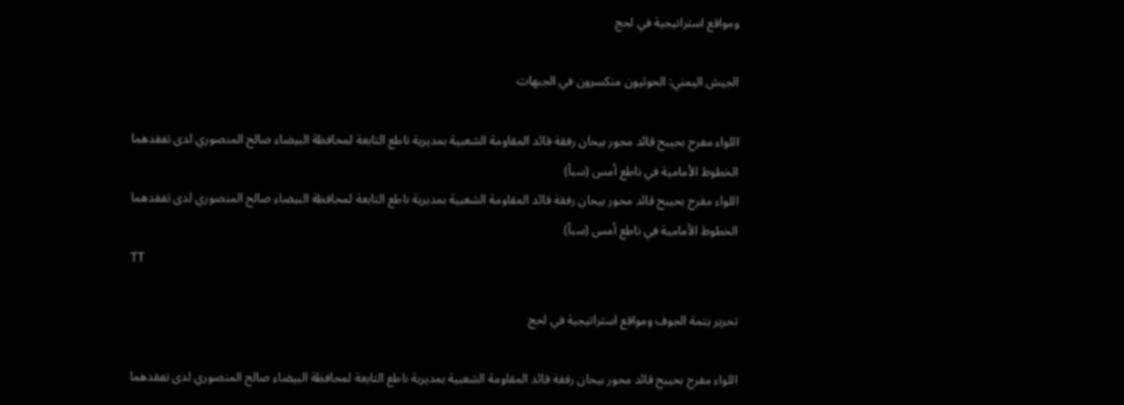ومواقع استراتيجية في لحج

الجيش اليمني: الحوثيون منكسرون في الجبهات

اللواء مفرح بحيبح قائد محور بيحان رفقة قائد المقاومة الشعبية بمديرية ناطع التابعة لمحافظة البيضاء صالح المنصوري لدى تفقدهما الخطوط الأمامية في ناطع أمس (سبأ)
اللواء مفرح بحيبح قائد محور بيحان رفقة قائد المقاومة الشعبية بمديرية ناطع التابعة لمحافظة البيضاء صالح المنصوري لدى تفقدهما الخطوط الأمامية في ناطع أمس (سبأ)
TT

تحرير يتمة الجوف ومواقع استراتيجية في لحج

اللواء مفرح بحيبح قائد محور بيحان رفقة قائد المقاومة الشعبية بمديرية ناطع التابعة لمحافظة البيضاء صالح المنصوري لدى تفقدهما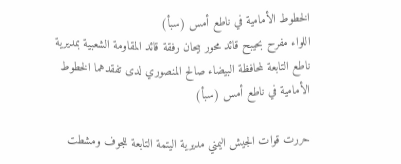الخطوط الأمامية في ناطع أمس (سبأ)
اللواء مفرح بحيبح قائد محور بيحان رفقة قائد المقاومة الشعبية بمديرية ناطع التابعة لمحافظة البيضاء صالح المنصوري لدى تفقدهما الخطوط الأمامية في ناطع أمس (سبأ)

حررت قوات الجيش اليمني مديرية اليتمة التابعة للجوف ومشطت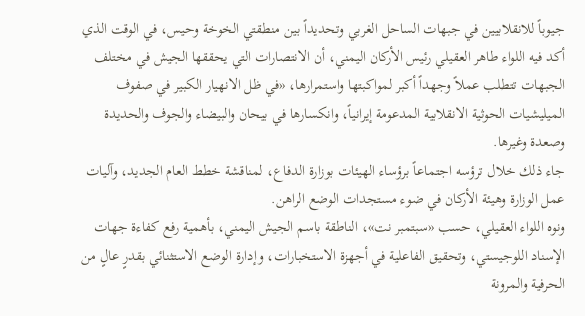جيوباً للانقلابيين في جبهات الساحل الغربي وتحديداً بين منطقتي الخوخة وحيس، في الوقت الذي أكد فيه اللواء طاهر العقيلي رئيس الأركان اليمني، أن الانتصارات التي يحققها الجيش في مختلف الجبهات تتطلب عملاً وجهداً أكبر لمواكبتها واستمرارها، «في ظل الانهيار الكبير في صفوف الميليشيات الحوثية الانقلابية المدعومة إيرانياً، وانكسارها في بيحان والبيضاء والجوف والحديدة وصعدة وغيرها.
جاء ذلك خلال ترؤسه اجتماعاً برؤساء الهيئات بوزارة الدفاع، لمناقشة خطط العام الجديد، وآليات عمل الوزارة وهيئة الأركان في ضوء مستجدات الوضع الراهن.
ونوه اللواء العقيلي، حسب «سبتمبر نت»، الناطقة باسم الجيش اليمني، بأهمية رفع كفاءة جهات الإسناد اللوجيستي، وتحقيق الفاعلية في أجهزة الاستخبارات، وإدارة الوضع الاستثنائي بقدرٍ عالٍ من الحرفية والمرونة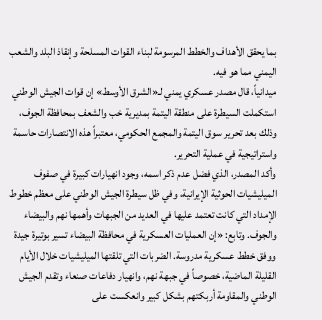بما يحقق الأهداف والخطط المرسومة لبناء القوات المسلحة وإنقاذ البلد والشعب اليمني مما هو فيه.
ميدانياً، قال مصدر عسكري يمني لـ«الشرق الأوسط» إن قوات الجيش الوطني استكملت السيطرة على منطقة اليتمة بمديرية خب والشعف بمحافظة الجوف، وذلك بعد تحرير سوق اليتمة والمجمع الحكومي، معتبراً هذه الانتصارات حاسمة واستراتيجية في عملية التحرير.
وأكد المصدر، الذي فضل عدم ذكر اسمه، وجود انهيارات كبيرة في صفوف الميليشيات الحوثية الإيرانية، وفي ظل سيطرة الجيش الوطني على معظم خطوط الإمداد التي كانت تعتمد عليها في العديد من الجبهات وأهمها نهم والبيضاء والجوف. وتابع: «إن العمليات العسكرية في محافظة البيضاء تسير بوتيرة جيدة ووفق خطط عسكرية مدروسة. الضربات التي تلقتها الميليشيات خلال الأيام القليلة الماضية، خصوصاً في جبهة نهم، وانهيار دفاعات صنعاء وتقدم الجيش الوطني والمقاومة أربكتهم بشكل كبير وانعكست على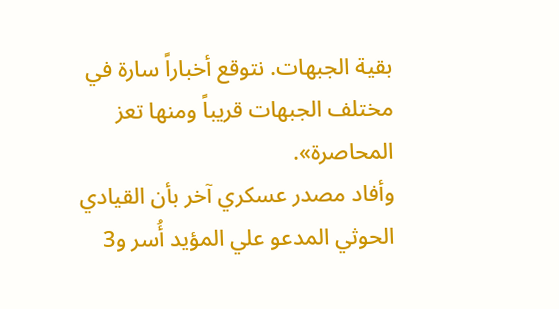بقية الجبهات. نتوقع أخباراً سارة في مختلف الجبهات قريباً ومنها تعز المحاصرة».
وأفاد مصدر عسكري آخر بأن القيادي الحوثي المدعو علي المؤيد أُسر و3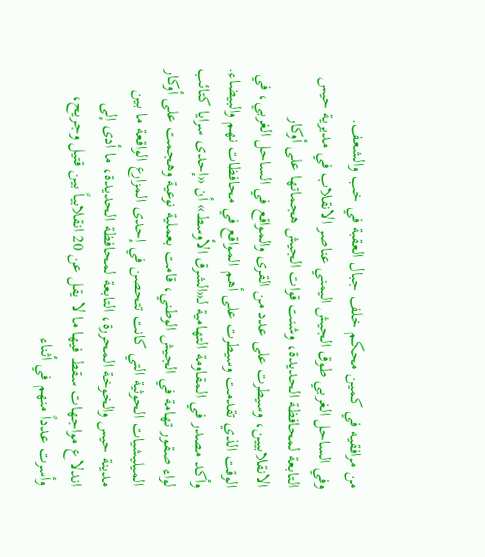من مرافقيه في كمين محكم خلف جبال العقبة في خب والشعف.
وفي الساحل الغربي طوق الجيش اليمني عناصر الانقلاب في مديرية حيس التابعة لمحافظة الحديدة، وشنت قوات الجيش هجماتها على أوكار الانقلابيين، وسيطرت على عدد من القرى والمواقع في الساحل الغربي، في الوقت الذي تقدمت وسيطرت على أهم المواقع في محافظات نهم والبيضاء.
وأكد مصدر في المقاومة التهامية لـ«الشرق الأوسط» أن «إحدى سرايا كتائب لواء صقور تهامة في الجيش الوطني، قامت بعملية نوعية وهجمت على أوكار الميليشيات الحوثية التي كانت تتحصن في إحدى المزارع الواقعة ما بين مدينة حيس والخوخة المحررة، التابعة لمحافظة الحديدة، ما أدى إلى اندلاع مواجهات سقط فيها ما لا يقل عن 20 انقلابياً بين قتيل وجريح، وأسرت عدداً منهم في أثناء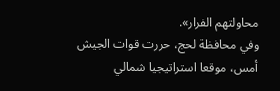محاولتهم الفرار».
وفي محافظة لحج، حررت قوات الجيش أمس، موقعا استراتيجيا شمالي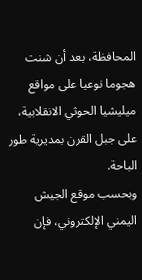المحافظة، بعد أن شنت هجوما نوعيا على مواقع ميليشيا الحوثي الانقلابية، على جبل القرن بمديرية طور الباحة.
وبحسب موقع الجيش اليمني الإلكتروني، فإن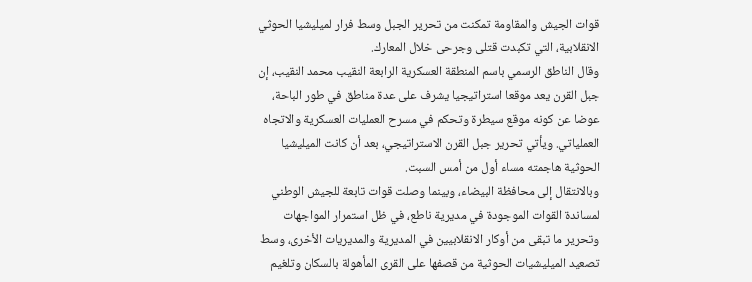قوات الجيش والمقاومة تمكنت من تحرير الجبل وسط فرار لميليشيا الحوثي الانقلابية، التي تكبدت قتلى وجرحى خلال المعارك.
وقال الناطق الرسمي باسم المنطقة العسكرية الرابعة النقيب محمد النقيب، إن جبل القرن يعد موقعا استراتيجيا يشرف على عدة مناطق في طور الباحة، عوضا عن كونه موقع سيطرة وتحكم في مسرح العمليات العسكرية والاتجاه العملياتي. ويأتي تحرير جبل القرن الاستراتيجي، بعد أن كانت الميليشيا الحوثية هاجمته مساء أول من أمس السبت.
وبالانتقال إلى محافظة البيضاء، وبينما وصلت قوات تابعة للجيش الوطني لمساندة القوات الموجودة في مديرية ناطع، في ظل استمرار المواجهات وتحرير ما تبقى من أوكار الانقلابيين في المديرية والمديريات الأخرى، وسط تصعيد الميليشيات الحوثية من قصفها على القرى المأهولة بالسكان وتلغيم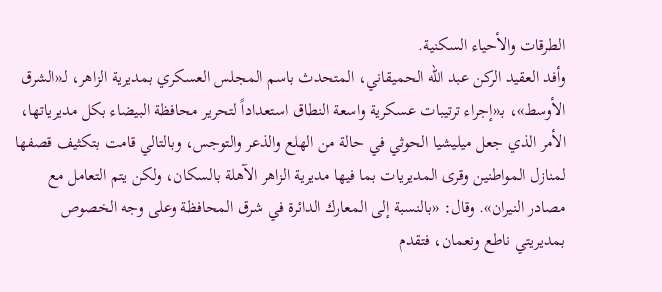الطرقات والأحياء السكنية.
وأفد العقيد الركن عبد الله الحميقاني، المتحدث باسم المجلس العسكري بمديرية الزاهر، لـ«الشرق الأوسط»، بـ«إجراء ترتيبات عسكرية واسعة النطاق استعداداً لتحرير محافظة البيضاء بكل مديرياتها، الأمر الذي جعل ميليشيا الحوثي في حالة من الهلع والذعر والتوجس، وبالتالي قامت بتكثيف قصفها لمنازل المواطنين وقرى المديريات بما فيها مديرية الزاهر الآهلة بالسكان، ولكن يتم التعامل مع مصادر النيران». وقال: «بالنسبة إلى المعارك الدائرة في شرق المحافظة وعلى وجه الخصوص بمديريتي ناطع ونعمان، فتقدم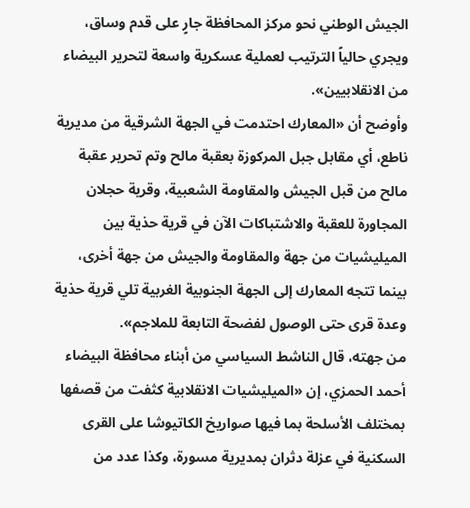الجيش الوطني نحو مركز المحافظة جارٍ على قدم وساق، ويجري حالياً الترتيب لعملية عسكرية واسعة لتحرير البيضاء من الانقلابيين».
وأوضح أن «المعارك احتدمت في الجهة الشرقية من مديرية ناطع، أي مقابل جبل المركوزة بعقبة مالح وتم تحرير عقبة مالح من قبل الجيش والمقاومة الشعبية، وقرية حجلان المجاورة للعقبة والاشتباكات الآن في قرية حذية بين الميليشيات من جهة والمقاومة والجيش من جهة أخرى، بينما تتجه المعارك إلى الجهة الجنوبية الغربية تلي قرية حذية وعدة قرى حتى الوصول لفضحة التابعة للملاجم».
من جهته، قال الناشط السياسي من أبناء محافظة البيضاء أحمد الحمزي، إن «الميليشيات الانقلابية كثفت من قصفها بمختلف الأسلحة بما فيها صواريخ الكاتيوشا على القرى السكنية في عزلة دثران بمديرية مسورة، وكذا عدد من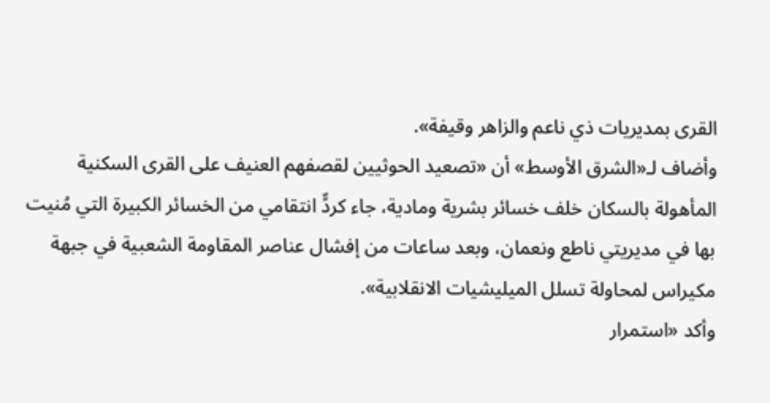القرى بمديريات ذي ناعم والزاهر وقيفة».
وأضاف لـ«الشرق الأوسط» أن «تصعيد الحوثيين لقصفهم العنيف على القرى السكنية المأهولة بالسكان خلف خسائر بشرية ومادية، جاء كردٍّ انتقامي من الخسائر الكبيرة التي مُنيت بها في مديريتي ناطع ونعمان، وبعد ساعات من إفشال عناصر المقاومة الشعبية في جبهة مكيراس لمحاولة تسلل الميليشيات الانقلابية».
وأكد «استمرار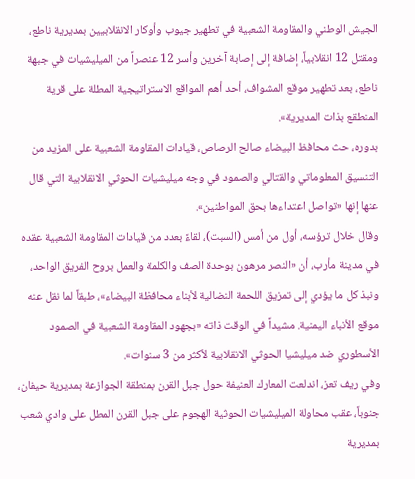الجيش الوطني والمقاومة الشعبية في تطهير جيوب وأوكار الانقلابيين بمديرية ناطع، ومقتل 12 انقلابياً، إضافة إلى إصابة آخرين وأسر 12 عنصراً من الميليشيات في جبهة ناطع، بعد تطهير موقع المشواف، أحد أهم المواقع الاستراتيجية المطلة على قرية المنطقع بذات المديرية».
بدوره، حث محافظ البيضاء صالح الرصاص، قيادات المقاومة الشعبية على المزيد من التنسيق المعلوماتي والقتالي والصمود في وجه ميليشيات الحوثي الانقلابية التي قال عنها إنها «تواصل اعتداءها بحق المواطنين».
وقال خلال ترؤسه، أول من أمس (السبت)، لقاءً بعدد من قيادات المقاومة الشعبية عقده في مدينة مأرب، أن «النصر مرهون بوحدة الصف والكلمة والعمل بروح الفريق الواحد، ونبذ كل ما يؤدي إلى تمزيق اللحمة النضالية لأبناء محافظة البيضاء»، طبقاً لما نقل عنه موقع الأنباء اليمنية. مشيداً في الوقت ذاته «بجهود المقاومة الشعبية في الصمود الأسطوري ضد ميليشيا الحوثي الانقلابية لأكثر من 3 سنوات».
وفي ريف تعز، اندلعت المعارك العنيفة حول جبل القرن بمنطقة الجوازعة بمديرية حيفان، جنوباً، عقب محاولة الميليشيات الحوثية الهجوم على جبل القرن المطل على وادي شعب بمديرية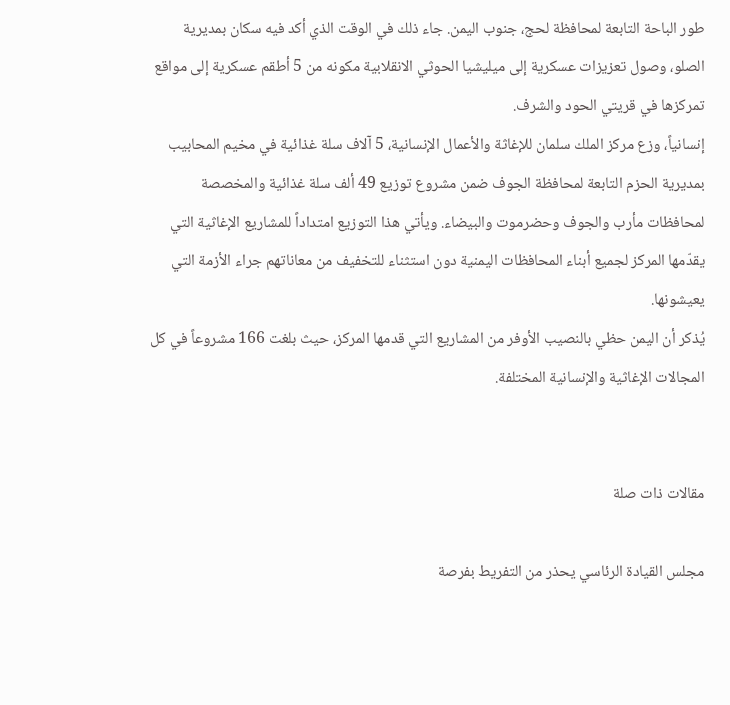طور الباحة التابعة لمحافظة لحج، جنوب اليمن. جاء ذلك في الوقت الذي أكد فيه سكان بمديرية الصلو، وصول تعزيزات عسكرية إلى ميليشيا الحوثي الانقلابية مكونه من 5 أطقم عسكرية إلى مواقع تمركزها في قريتي الحود والشرف.
إنسانياً، وزع مركز الملك سلمان للإغاثة والأعمال الإنسانية، 5 آلاف سلة غذائية في مخيم المحابيب بمديرية الحزم التابعة لمحافظة الجوف ضمن مشروع توزيع 49 ألف سلة غذائية والمخصصة لمحافظات مأرب والجوف وحضرموت والبيضاء. ويأتي هذا التوزيع امتداداً للمشاريع الإغاثية التي يقدّمها المركز لجميع أبناء المحافظات اليمنية دون استثناء للتخفيف من معاناتهم جراء الأزمة التي يعيشونها.
يُذكر أن اليمن حظي بالنصيب الأوفر من المشاريع التي قدمها المركز، حيث بلغت 166 مشروعاً في كل المجالات الإغاثية والإنسانية المختلفة.


مقالات ذات صلة

مجلس القيادة الرئاسي يحذر من التفريط بفرصة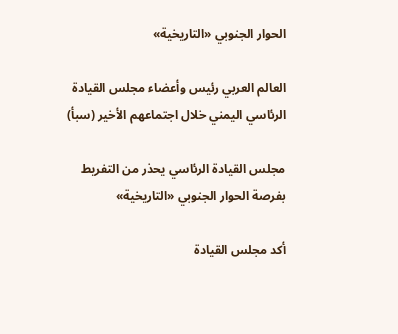الحوار الجنوبي «التاريخية»

العالم العربي رئيس وأعضاء مجلس القيادة الرئاسي اليمني خلال اجتماعهم الأخير (سبأ)

مجلس القيادة الرئاسي يحذر من التفريط بفرصة الحوار الجنوبي «التاريخية»

أكد مجلس القيادة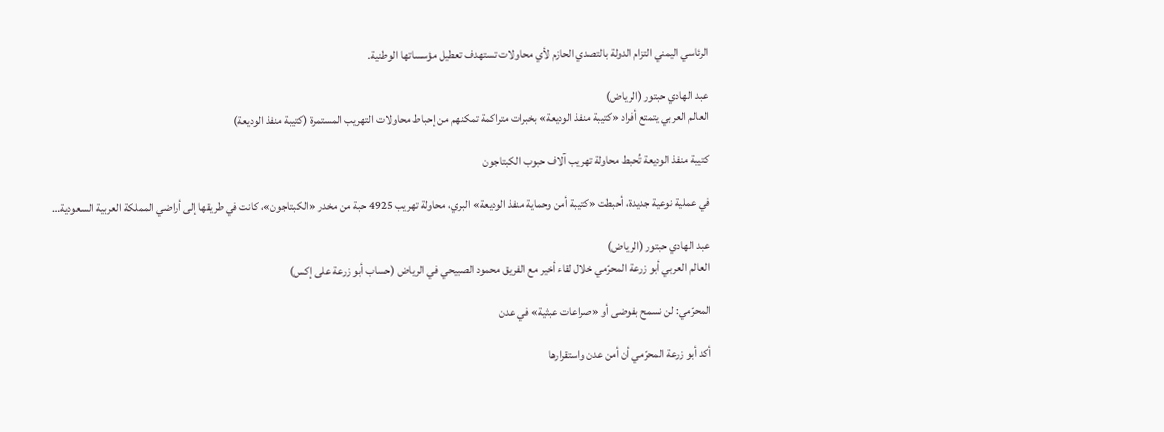الرئاسي اليمني التزام الدولة بالتصدي الحازم لأي محاولات تستهدف تعطيل مؤسساتها الوطنية.

عبد الهادي حبتور (الرياض)
العالم العربي يتمتع أفراد «كتيبة منفذ الوديعة» بخبرات متراكمة تمكنهم من إحباط محاولات التهريب المستمرة (كتيبة منفذ الوديعة)

كتيبة منفذ الوديعة تُحبط محاولة تهريب آلاف حبوب الكبتاجون

في عملية نوعية جديدة، أحبطت «كتيبة أمن وحماية منفذ الوديعة» البري، محاولة تهريب 4925 حبة من مخدر «الكبتاجون»، كانت في طريقها إلى أراضي المملكة العربية السعودية…

عبد الهادي حبتور (الرياض)
العالم العربي أبو زرعة المحرّمي خلال لقاء أخير مع الفريق محمود الصبيحي في الرياض (حساب أبو زرعة على إكس)

المحرّمي: لن نسمح بفوضى أو «صراعات عبثية» في عدن

أكد أبو زرعة المحرّمي أن أمن عدن واستقرارها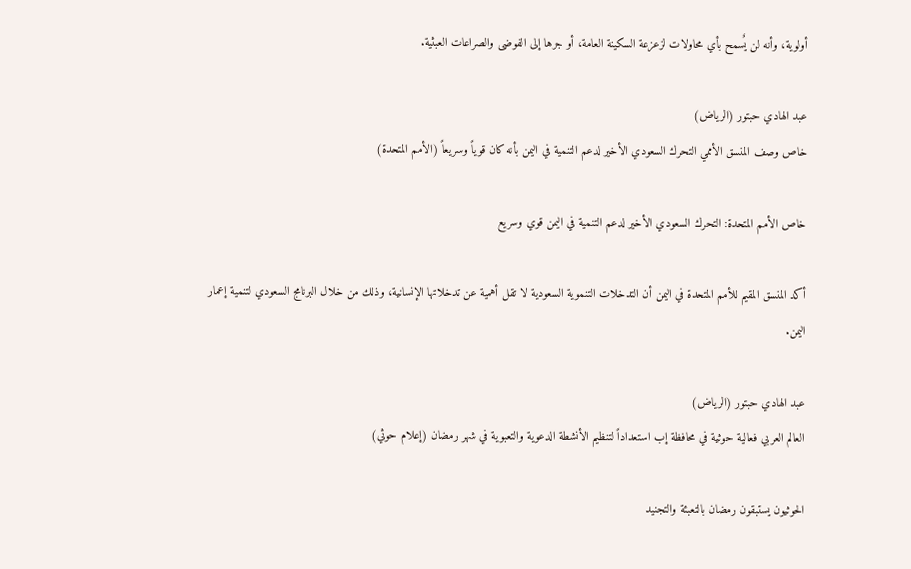أولوية، وأنه لن يٌسمح بأي محاولات لزعزعة السكينة العامة، أو جرها إلى الفوضى والصراعات العبثية.

عبد الهادي حبتور (الرياض)
خاص وصف المنسق الأممي التحرك السعودي الأخير لدعم التنمية في اليمن بأنه كان قوياً وسريعاً (الأمم المتحدة)

خاص الأمم المتحدة: التحرك السعودي الأخير لدعم التنمية في اليمن قوي وسريع

أكد المنسق المقيم للأمم المتحدة في اليمن أن التدخلات التنموية السعودية لا تقل أهمية عن تدخلاتها الإنسانية، وذلك من خلال البرنامج السعودي لتنمية إعمار اليمن.

عبد الهادي حبتور (الرياض)
العالم العربي فعالية حوثية في محافظة إب استعداداً لتنظيم الأنشطة الدعوية والتعبوية في شهر رمضان (إعلام حوثي)

الحوثيون يستبقون رمضان بالتعبئة والتجنيد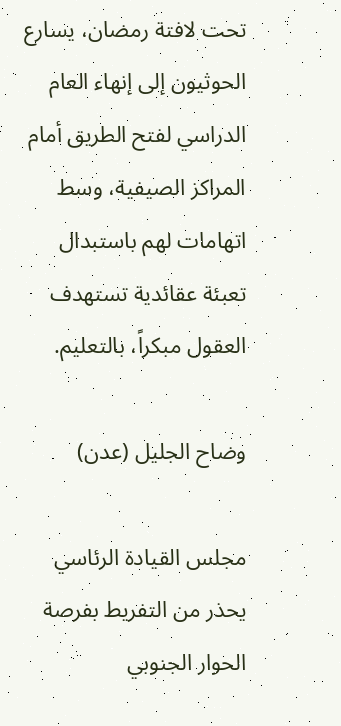تحت لافتة رمضان، يسارع الحوثيون إلى إنهاء العام الدراسي لفتح الطريق أمام المراكز الصيفية، وسط اتهامات لهم باستبدال تعبئة عقائدية تستهدف العقول مبكراً، بالتعليم.

وضاح الجليل (عدن)

مجلس القيادة الرئاسي يحذر من التفريط بفرصة الحوار الجنوبي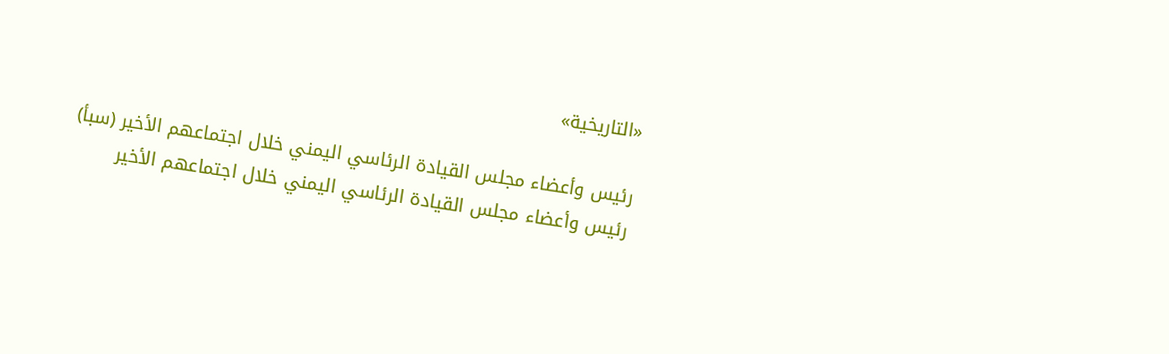«التاريخية»

رئيس وأعضاء مجلس القيادة الرئاسي اليمني خلال اجتماعهم الأخير (سبأ)
رئيس وأعضاء مجلس القيادة الرئاسي اليمني خلال اجتماعهم الأخير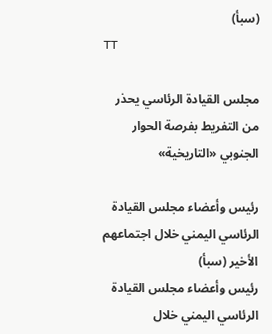(سبأ)
TT

مجلس القيادة الرئاسي يحذر من التفريط بفرصة الحوار الجنوبي «التاريخية»

رئيس وأعضاء مجلس القيادة الرئاسي اليمني خلال اجتماعهم الأخير (سبأ)
رئيس وأعضاء مجلس القيادة الرئاسي اليمني خلال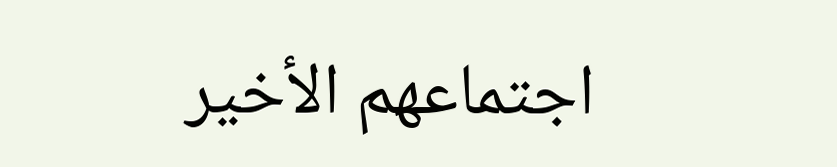اجتماعهم الأخير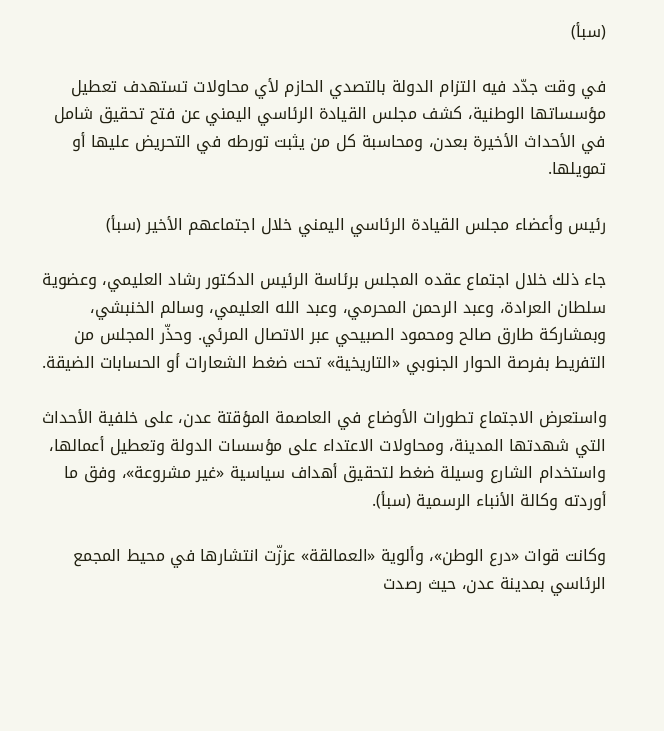(سبأ)

في وقت جدّد فيه التزام الدولة بالتصدي الحازم لأي محاولات تستهدف تعطيل مؤسساتها الوطنية، كشف مجلس القيادة الرئاسي اليمني عن فتح تحقيق شامل في الأحداث الأخيرة بعدن، ومحاسبة كل من يثبت تورطه في التحريض عليها أو تمويلها.

رئيس وأعضاء مجلس القيادة الرئاسي اليمني خلال اجتماعهم الأخير (سبأ)

جاء ذلك خلال اجتماع عقده المجلس برئاسة الرئيس الدكتور رشاد العليمي، وعضوية سلطان العرادة، وعبد الرحمن المحرمي، وعبد الله العليمي، وسالم الخنبشي، وبمشاركة طارق صالح ومحمود الصبيحي عبر الاتصال المرئي. وحذّر المجلس من التفريط بفرصة الحوار الجنوبي «التاريخية» تحت ضغط الشعارات أو الحسابات الضيقة.

واستعرض الاجتماع تطورات الأوضاع في العاصمة المؤقتة عدن، على خلفية الأحداث التي شهدتها المدينة، ومحاولات الاعتداء على مؤسسات الدولة وتعطيل أعمالها، واستخدام الشارع وسيلة ضغط لتحقيق أهداف سياسية «غير مشروعة»، وفق ما أوردته وكالة الأنباء الرسمية (سبأ).

وكانت قوات «درع الوطن»، وألوية «العمالقة» عززّت انتشارها في محيط المجمع الرئاسي بمدينة عدن، حيث رصدت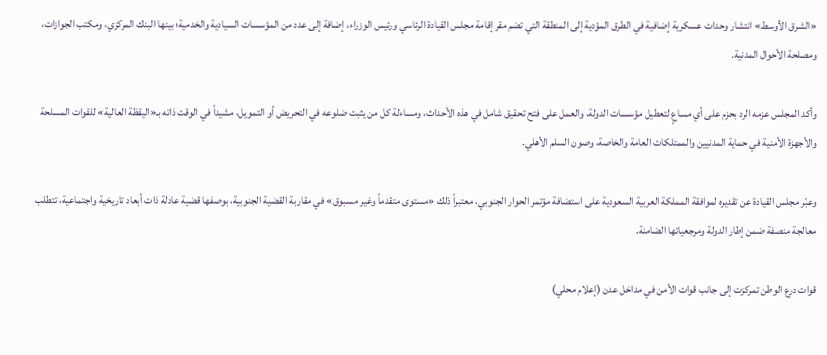«الشرق الأوسط» انتشار وحدات عسكرية إضافية في الطرق المؤدية إلى المنطقة التي تضم مقر إقامة مجلس القيادة الرئاسي ورئيس الوزراء، إضافة إلى عدد من المؤسسات السيادية والخدمية؛ بينها البنك المركزي، ومكتب الجوازات، ومصلحة الأحوال المدنية.

وأكد المجلس عزمه الرد بحزم على أي مساعٍ لتعطيل مؤسسات الدولة، والعمل على فتح تحقيق شامل في هذه الأحداث، ومساءلة كل من يثبت ضلوعه في التحريض أو التمويل، مشيداً في الوقت ذاته بـ«اليقظة العالية» للقوات المسلحة والأجهزة الأمنية في حماية المدنيين والممتلكات العامة والخاصة، وصون السلم الأهلي.

وعبّر مجلس القيادة عن تقديره لموافقة المملكة العربية السعودية على استضافة مؤتمر الحوار الجنوبي، معتبراً ذلك «مستوى متقدماً وغير مسبوق» في مقاربة القضية الجنوبية، بوصفها قضية عادلة ذات أبعاد تاريخية واجتماعية، تتطلب معالجة منصفة ضمن إطار الدولة ومرجعياتها الضامنة.

قوات درع الوطن تمركزت إلى جانب قوات الأمن في مداخل عدن (إعلام محلي)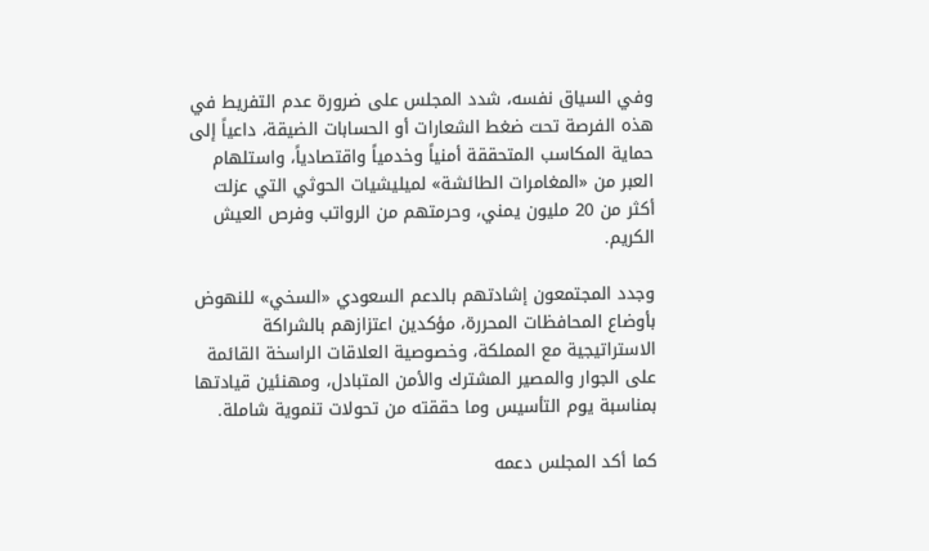وفي السياق نفسه، شدد المجلس على ضرورة عدم التفريط في هذه الفرصة تحت ضغط الشعارات أو الحسابات الضيقة، داعياً إلى حماية المكاسب المتحققة أمنياً وخدمياً واقتصادياً، واستلهام العبر من «المغامرات الطائشة» لميليشيات الحوثي التي عزلت أكثر من 20 مليون يمني، وحرمتهم من الرواتب وفرص العيش الكريم.

وجدد المجتمعون إشادتهم بالدعم السعودي «السخي» للنهوض بأوضاع المحافظات المحررة، مؤكدين اعتزازهم بالشراكة الاستراتيجية مع المملكة، وخصوصية العلاقات الراسخة القائمة على الجوار والمصير المشترك والأمن المتبادل، ومهنئين قيادتها بمناسبة يوم التأسيس وما حققته من تحولات تنموية شاملة.

كما أكد المجلس دعمه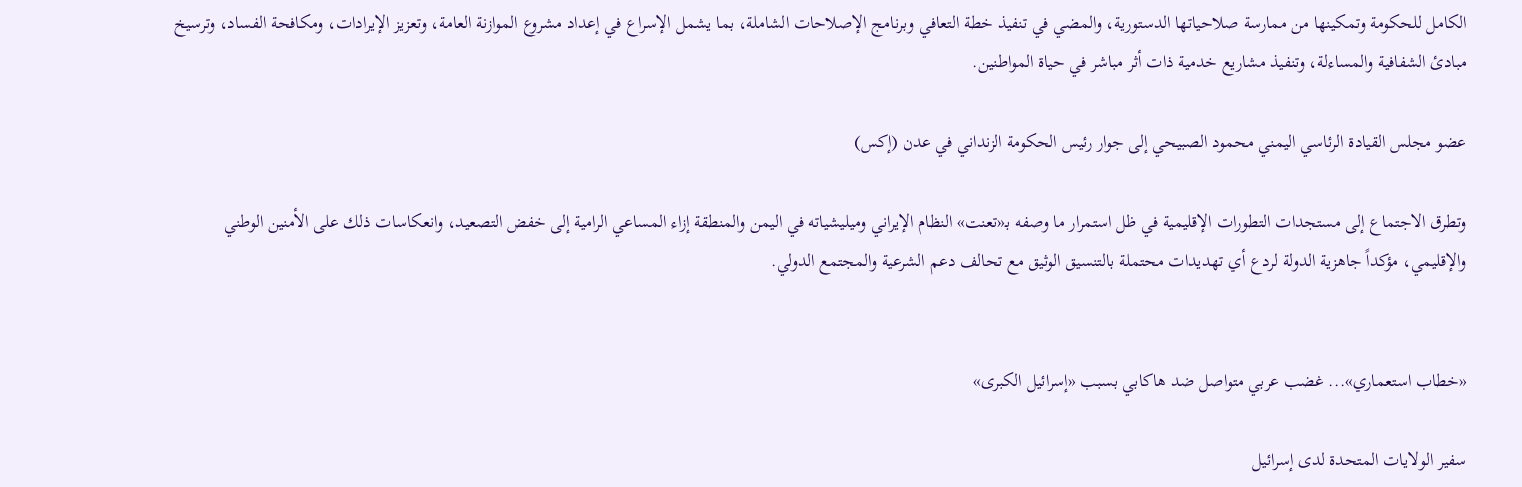الكامل للحكومة وتمكينها من ممارسة صلاحياتها الدستورية، والمضي في تنفيذ خطة التعافي وبرنامج الإصلاحات الشاملة، بما يشمل الإسراع في إعداد مشروع الموازنة العامة، وتعزيز الإيرادات، ومكافحة الفساد، وترسيخ مبادئ الشفافية والمساءلة، وتنفيذ مشاريع خدمية ذات أثر مباشر في حياة المواطنين.

عضو مجلس القيادة الرئاسي اليمني محمود الصبيحي إلى جوار رئيس الحكومة الزنداني في عدن (إكس)

وتطرق الاجتماع إلى مستجدات التطورات الإقليمية في ظل استمرار ما وصفه بـ«تعنت» النظام الإيراني وميليشياته في اليمن والمنطقة إزاء المساعي الرامية إلى خفض التصعيد، وانعكاسات ذلك على الأمنين الوطني والإقليمي، مؤكداً جاهزية الدولة لردع أي تهديدات محتملة بالتنسيق الوثيق مع تحالف دعم الشرعية والمجتمع الدولي.


«خطاب استعماري»... غضب عربي متواصل ضد هاكابي بسبب «إسرائيل الكبرى»

سفير الولايات المتحدة لدى إسرائيل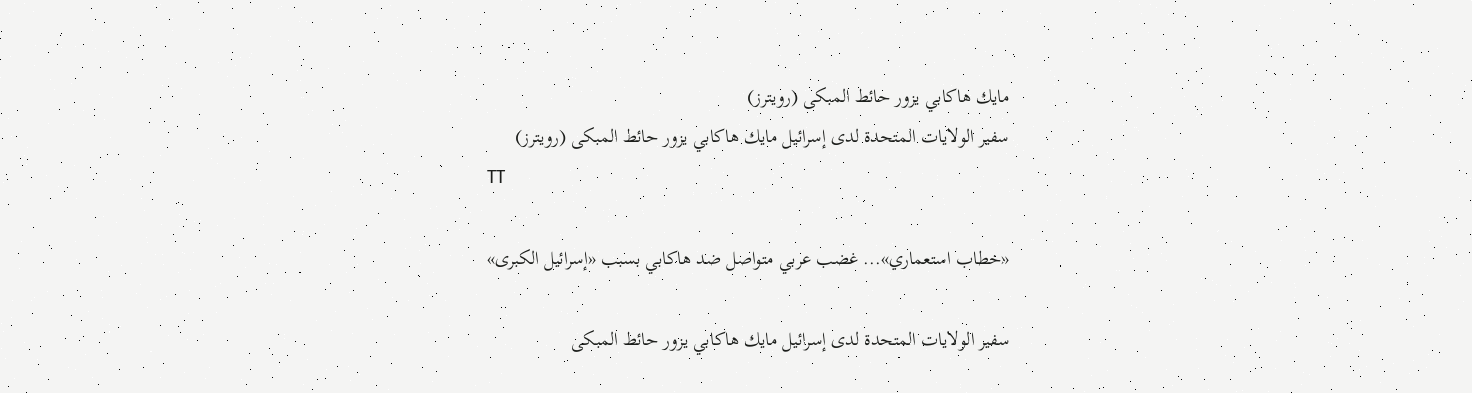مايك هاكابي يزور حائط المبكى (رويترز)
سفير الولايات المتحدة لدى إسرائيل مايك هاكابي يزور حائط المبكى (رويترز)
TT

«خطاب استعماري»... غضب عربي متواصل ضد هاكابي بسبب «إسرائيل الكبرى»

سفير الولايات المتحدة لدى إسرائيل مايك هاكابي يزور حائط المبكى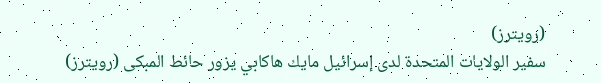(رويترز)
سفير الولايات المتحدة لدى إسرائيل مايك هاكابي يزور حائط المبكى (رويترز)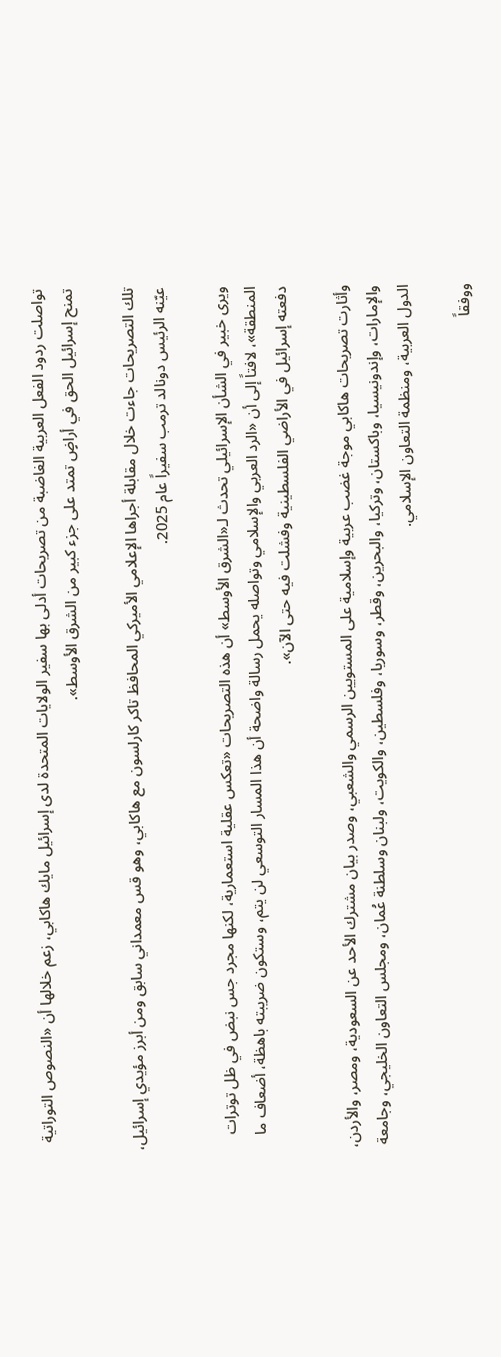تواصلت ردود الفعل العربية الغاضبة من تصريحات أدلى بها سفير الولايات المتحدة لدى إسرائيل مايك هاكابي، زعم خلالها أن «النصوص التوراتية تمنح إسرائيل الحق في أراضٍ تمتد على جزء كبير من الشرق الأوسط».

تلك التصريحات جاءت خلال مقابلة أجراها الإعلامي الأميركي المحافظ تاكر كارلسون مع هاكابي، وهو قس معمداني سابق ومن أبرز مؤيدي إسرائيل، عيّنه الرئيس دونالد ترمب سفيراً عام 2025.

ويرى خبير في الشأن الإسرائيلي تحدث لـ«الشرق الأوسط» أن هذه التصريحات «تعكس عقلية استعمارية، لكنها مجرد جس نبض في ظل توترات المنطقة»، لافتاً إلى أن «الرد العربي والإسلامي وتواصله يحمل رسالة واضحة أن هذا المسار التوسعي لن يتم، وستكون ضريبته باهظة، أضعاف ما دفعته إسرائيل في الأراضي الفلسطينية وفشلت فيه حتى الآن».

وأثارت تصريحات هاكابي موجة غضب عربية وإسلامية على المستويين الرسمي والشعبي، وصدر بيان مشترك الأحد عن السعودية، ومصر، والأردن، والإمارات، وإندونيسيا، وباكستان، وتركيا، والبحرين، وقطر، وسوريا، وفلسطين، والكويت، ولبنان وسلطنة عُمان، ومجلس التعاون الخليجي، وجامعة الدول العربية، ومنظمة التعاون الإسلامي.

ووفقاً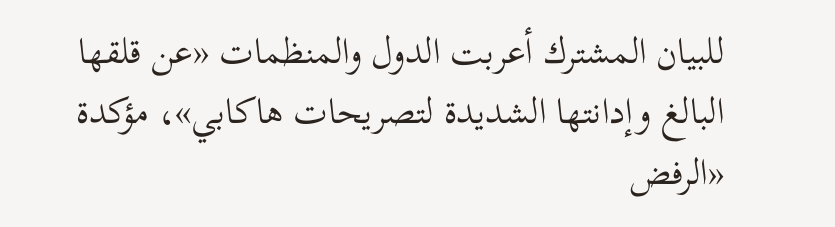للبيان المشترك أعربت الدول والمنظمات «عن قلقها البالغ وإدانتها الشديدة لتصريحات هاكابي»، مؤكدة «الرفض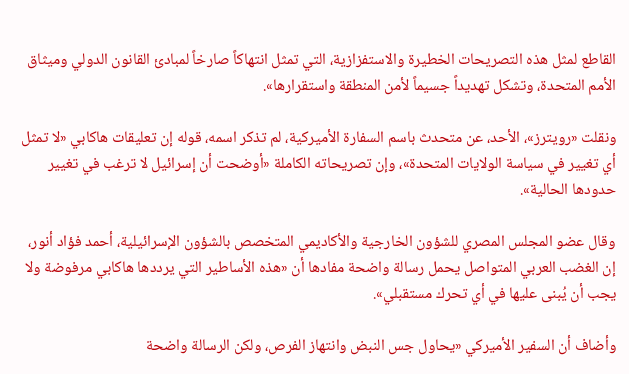القاطع لمثل هذه التصريحات الخطيرة والاستفزازية، التي تمثل انتهاكاً صارخاً لمبادئ القانون الدولي وميثاق الأمم المتحدة، وتشكل تهديداً جسيماً لأمن المنطقة واستقرارها».

ونقلت «رويترز»، الأحد، عن متحدث باسم السفارة الأميركية، لم تذكر اسمه، قوله إن تعليقات هاكابي «لا تمثل أي تغيير في سياسة الولايات المتحدة»، وإن تصريحاته الكاملة «أوضحت أن إسرائيل لا ترغب في تغيير حدودها الحالية».

وقال عضو المجلس المصري للشؤون الخارجية والأكاديمي المتخصص بالشؤون الإسرائيلية، أحمد فؤاد أنور، إن الغضب العربي المتواصل يحمل رسالة واضحة مفادها أن «هذه الأساطير التي يرددها هاكابي مرفوضة ولا يجب أن يُبنى عليها في أي تحرك مستقبلي».

وأضاف أن السفير الأميركي «يحاول جس النبض وانتهاز الفرص، ولكن الرسالة واضحة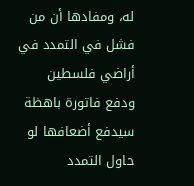له، ومفادها أن من فشل في التمدد في أراضي فلسطين ودفع فاتورة باهظة سيدفع أضعافها لو حاول التمدد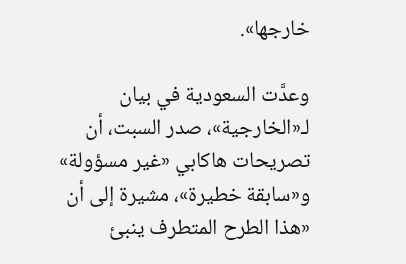خارجها».

وعدَّت السعودية في بيان لـ«الخارجية»، صدر السبت، أن تصريحات هاكابي «غير مسؤولة» و«سابقة خطيرة»، مشيرة إلى أن «هذا الطرح المتطرف ينبئ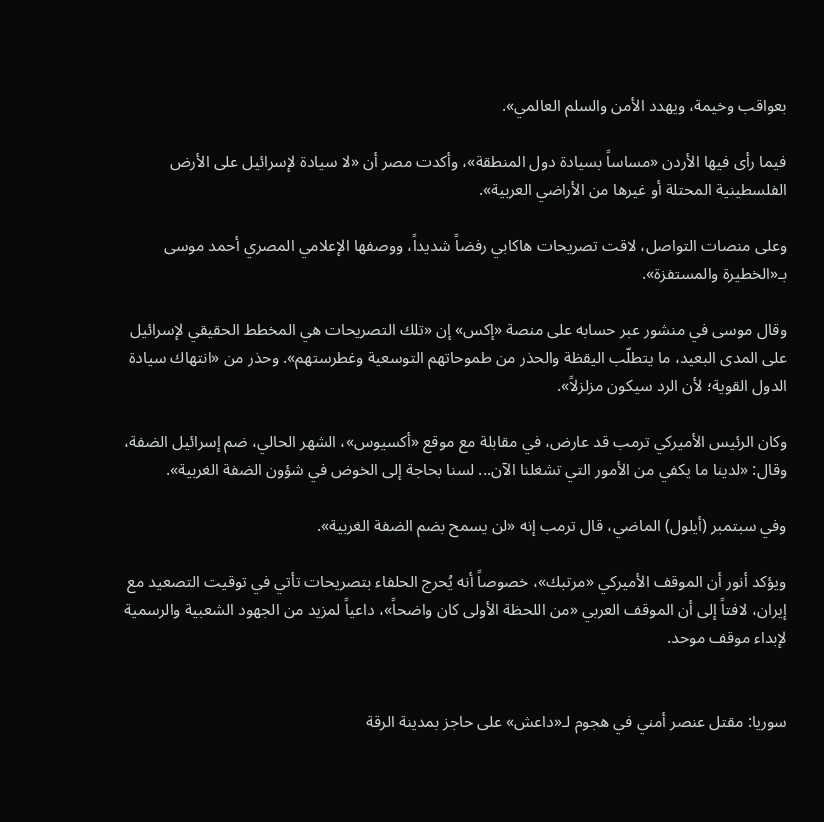بعواقب وخيمة، ويهدد الأمن والسلم العالمي».

فيما رأى فيها الأردن «مساساً بسيادة دول المنطقة»، وأكدت مصر أن «لا سيادة لإسرائيل على الأرض الفلسطينية المحتلة أو غيرها من الأراضي العربية».

وعلى منصات التواصل، لاقت تصريحات هاكابي رفضاً شديداً، ووصفها الإعلامي المصري أحمد موسى بـ«الخطيرة والمستفزة».

وقال موسى في منشور عبر حسابه على منصة «إكس» إن «تلك التصريحات هي المخطط الحقيقي لإسرائيل على المدى البعيد، ما يتطلّب اليقظة والحذر من طموحاتهم التوسعية وغطرستهم». وحذر من «انتهاك سيادة الدول القوية؛ لأن الرد سيكون مزلزلاً».

وكان الرئيس الأميركي ترمب قد عارض، في مقابلة مع موقع «أكسيوس»، الشهر الحالي، ضم إسرائيل الضفة، وقال: «لدينا ما يكفي من الأمور التي تشغلنا الآن... لسنا بحاجة إلى الخوض في شؤون الضفة الغربية».

وفي سبتمبر (أيلول) الماضي، قال ترمب إنه «لن يسمح بضم الضفة الغربية».

ويؤكد أنور أن الموقف الأميركي «مرتبك»، خصوصاً أنه يُحرج الحلفاء بتصريحات تأتي في توقيت التصعيد مع إيران، لافتاً إلى أن الموقف العربي «من اللحظة الأولى كان واضحاً»، داعياً لمزيد من الجهود الشعبية والرسمية لإبداء موقف موحد.


سوريا: مقتل عنصر أمني في هجوم لـ«داعش» على حاجز بمدينة الرقة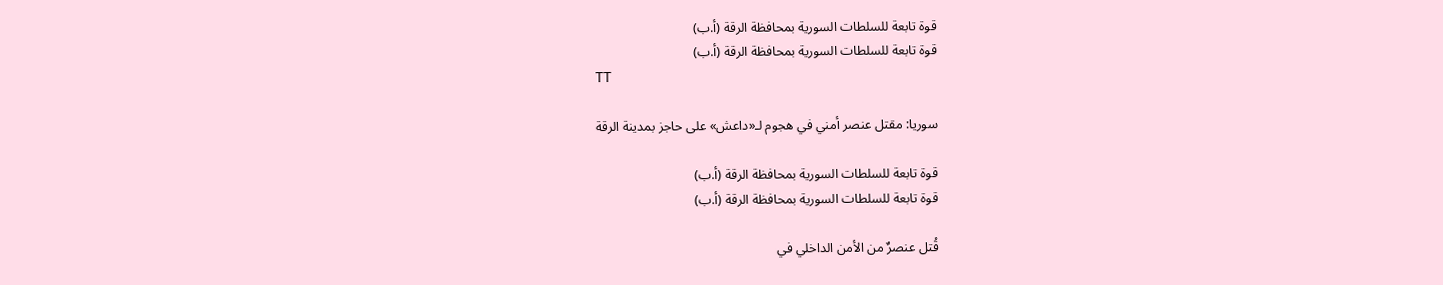قوة تابعة للسلطات السورية بمحافظة الرقة (أ.ب)
قوة تابعة للسلطات السورية بمحافظة الرقة (أ.ب)
TT

سوريا: مقتل عنصر أمني في هجوم لـ«داعش» على حاجز بمدينة الرقة

قوة تابعة للسلطات السورية بمحافظة الرقة (أ.ب)
قوة تابعة للسلطات السورية بمحافظة الرقة (أ.ب)

قُتل عنصرٌ من الأمن الداخلي في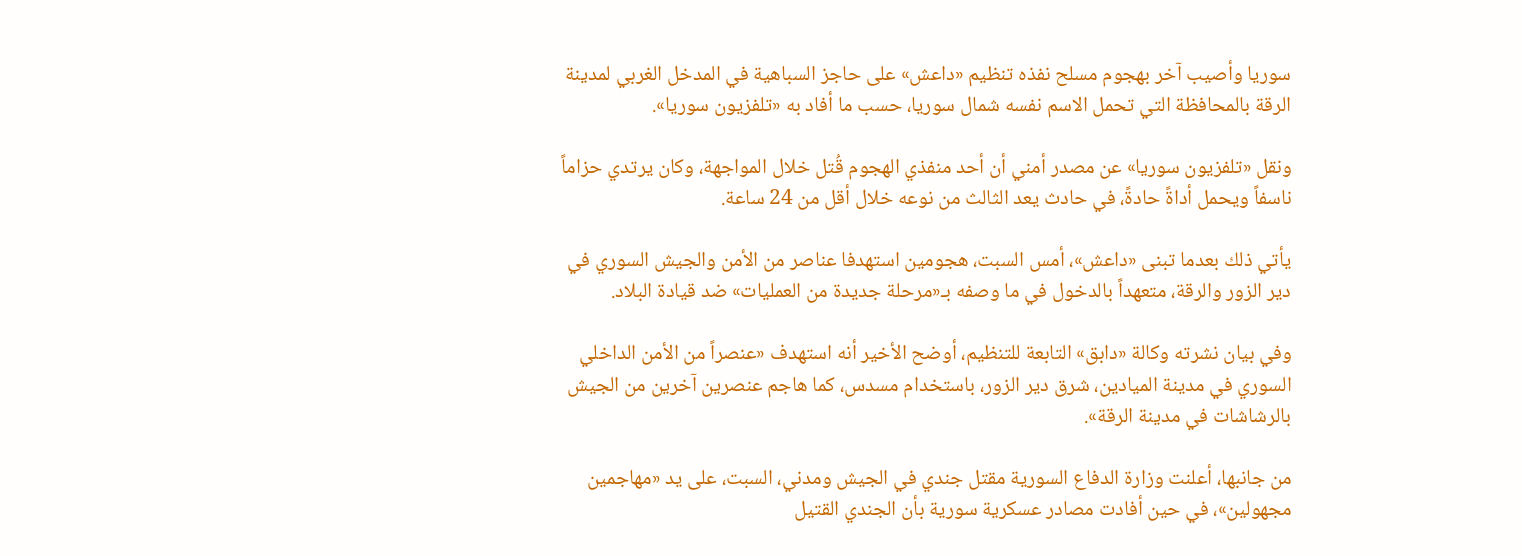سوريا وأصيب آخر بهجوم مسلح نفذه تنظيم «داعش» على حاجز السباهية في المدخل الغربي لمدينة الرقة بالمحافظة التي تحمل الاسم نفسه شمال سوريا، حسب ما أفاد به «تلفزيون سوريا».

ونقل «تلفزيون سوريا» عن مصدر أمني أن أحد منفذي الهجوم قُتل خلال المواجهة، وكان يرتدي حزاماً ناسفاً ويحمل أداةً حادةً، في حادث يعد الثالث من نوعه خلال أقل من 24 ساعة.

يأتي ذلك بعدما تبنى «داعش»، أمس السبت، هجومين استهدفا عناصر من الأمن والجيش السوري في دير الزور والرقة، متعهداً بالدخول في ما وصفه بـ«مرحلة جديدة من العمليات» ضد قيادة البلاد.

وفي بيان نشرته وكالة «دابق» التابعة للتنظيم، أوضح الأخير أنه استهدف «عنصراً من الأمن الداخلي السوري في مدينة الميادين، شرق دير الزور، باستخدام مسدس، كما هاجم عنصرين آخرين من الجيش بالرشاشات في مدينة الرقة».

من جانبها، أعلنت وزارة الدفاع السورية مقتل جندي في الجيش ومدني، السبت، على يد «مهاجمين مجهولين»، في حين أفادت مصادر عسكرية سورية بأن الجندي القتيل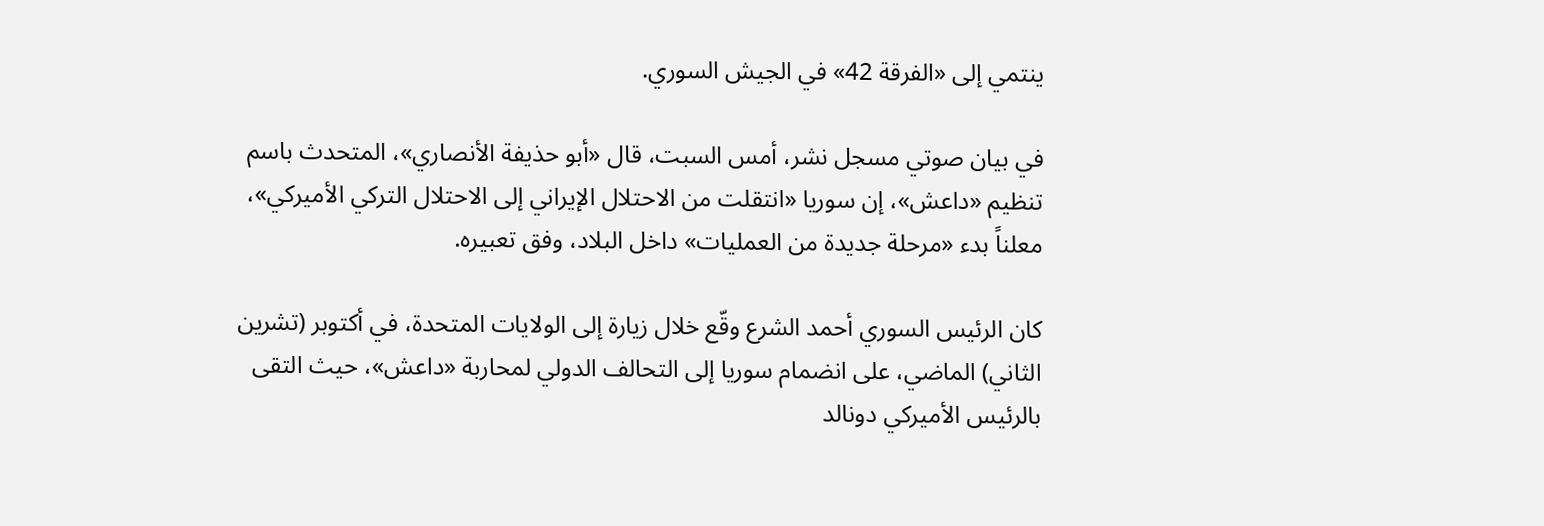ينتمي إلى «الفرقة 42» في الجيش السوري.

في بيان صوتي مسجل نشر، أمس السبت، قال «أبو حذيفة الأنصاري»، المتحدث باسم تنظيم «داعش»، إن سوريا «انتقلت من الاحتلال الإيراني إلى الاحتلال التركي الأميركي»، معلناً بدء «مرحلة جديدة من العمليات» داخل البلاد، وفق تعبيره.

كان الرئيس السوري أحمد الشرع وقّع خلال زيارة إلى الولايات المتحدة، في أكتوبر (تشرين الثاني) الماضي، على انضمام سوريا إلى التحالف الدولي لمحاربة «داعش»، حيث التقى بالرئيس الأميركي دونالد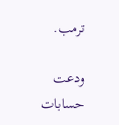ترمب.

ودعت حسابات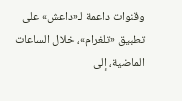وقنوات داعمة لـ«داعش» على تطبيق «تلغرام»، خلال الساعات الماضية، إلى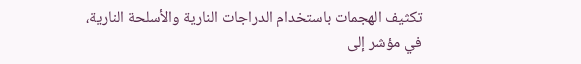تكثيف الهجمات باستخدام الدراجات النارية والأسلحة النارية، في مؤشر إلى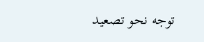توجه نحو تصعيد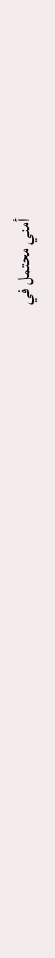أمني محتمل في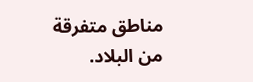مناطق متفرقة من البلاد.